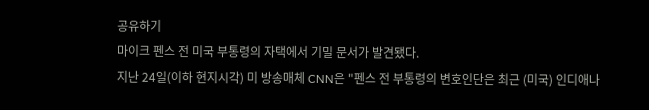공유하기
마이크 펜스 전 미국 부통령의 자택에서 기밀 문서가 발견됐다.
지난 24일(이하 현지시각) 미 방송매체 CNN은 "펜스 전 부통령의 변호인단은 최근 (미국) 인디애나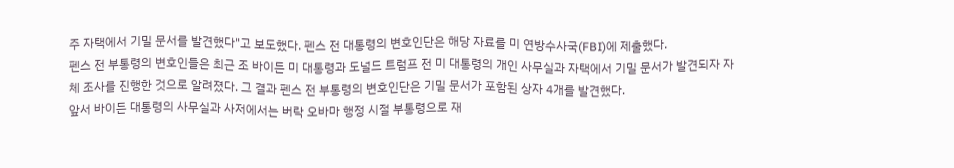주 자택에서 기밀 문서를 발견했다"고 보도했다. 펜스 전 대통령의 변호인단은 해당 자료를 미 연방수사국(FBI)에 제출했다.
펜스 전 부통령의 변호인들은 최근 조 바이든 미 대통령과 도널드 트럼프 전 미 대통령의 개인 사무실과 자택에서 기밀 문서가 발견되자 자체 조사를 진행한 것으로 알려졌다. 그 결과 펜스 전 부통령의 변호인단은 기밀 문서가 포함된 상자 4개를 발견했다.
앞서 바이든 대통령의 사무실과 사저에서는 버락 오바마 행정 시절 부통령으로 재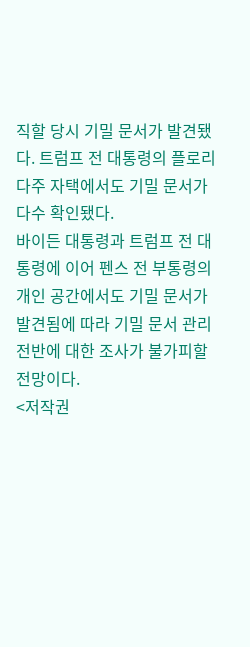직할 당시 기밀 문서가 발견됐다. 트럼프 전 대통령의 플로리다주 자택에서도 기밀 문서가 다수 확인됐다.
바이든 대통령과 트럼프 전 대통령에 이어 펜스 전 부통령의 개인 공간에서도 기밀 문서가 발견됨에 따라 기밀 문서 관리 전반에 대한 조사가 불가피할 전망이다.
<저작권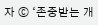자 ⓒ ‘존중받는 개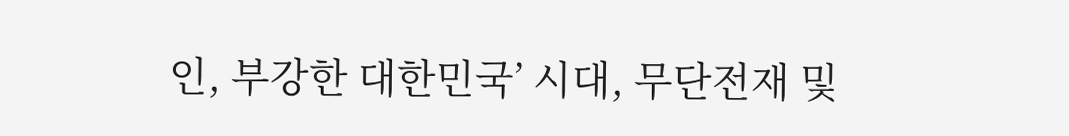인, 부강한 대한민국’ 시대, 무단전재 및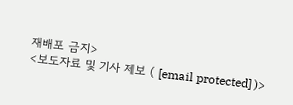재배포 금지>
<보도자료 및 기사 제보 ( [email protected] )>